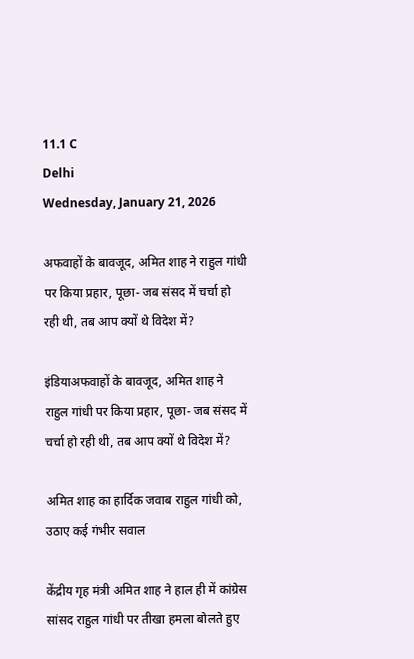11.1 C
Delhi
Wednesday, January 21, 2026

अफवाहों के बावजूद, अमित शाह ने राहुल गांधी पर किया प्रहार, पूछा- जब संसद में चर्चा हो रही थी, तब आप क्यों थे विदेश में?

इंडियाअफवाहों के बावजूद, अमित शाह ने राहुल गांधी पर किया प्रहार, पूछा- जब संसद में चर्चा हो रही थी, तब आप क्यों थे विदेश में?

अमित शाह का हार्दिक जवाब राहुल गांधी को, उठाए कई गंभीर सवाल

केंद्रीय गृह मंत्री अमित शाह ने हाल ही में कांग्रेस सांसद राहुल गांधी पर तीखा हमला बोलते हुए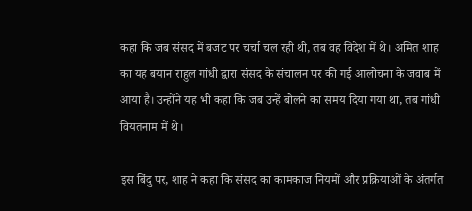कहा कि जब संसद में बजट पर चर्चा चल रही थी, तब वह विदेश में थे। अमित शाह का यह बयान राहुल गांधी द्वारा संसद के संचालन पर की गई आलोचना के जवाब में आया है। उन्होंने यह भी कहा कि जब उन्हें बोलने का समय दिया गया था, तब गांधी वियतनाम में थे।

इस बिंदु पर, शाह ने कहा कि संसद का कामकाज नियमों और प्रक्रियाओं के अंतर्गत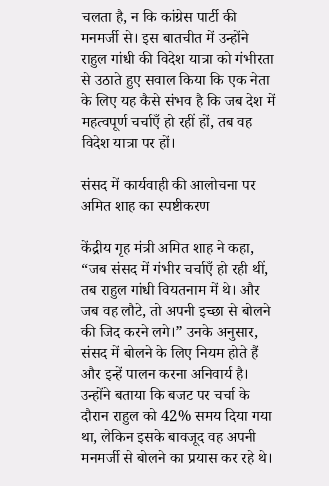चलता है, न कि कांग्रेस पार्टी की मनमर्जी से। इस बातचीत में उन्होंने राहुल गांधी की विदेश यात्रा को गंभीरता से उठाते हुए सवाल किया कि एक नेता के लिए यह कैसे संभव है कि जब देश में महत्वपूर्ण चर्चाएँ हो रहीं हों, तब वह विदेश यात्रा पर हों।

संसद में कार्यवाही की आलोचना पर अमित शाह का स्पष्टीकरण

केंद्रीय गृह मंत्री अमित शाह ने कहा, “जब संसद में गंभीर चर्चाएँ हो रही थीं, तब राहुल गांधी वियतनाम में थे। और जब वह लौटे, तो अपनी इच्छा से बोलने की जिद करने लगे।” उनके अनुसार, संसद में बोलने के लिए नियम होते हैं और इन्हें पालन करना अनिवार्य है। उन्होंने बताया कि बजट पर चर्चा के दौरान राहुल को 42% समय दिया गया था, लेकिन इसके बावजूद वह अपनी मनमर्जी से बोलने का प्रयास कर रहे थे।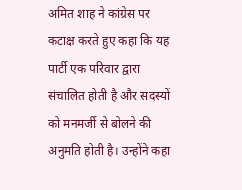अमित शाह ने कांग्रेस पर कटाक्ष करते हुए कहा कि यह पार्टी एक परिवार द्वारा संचालित होती है और सदस्यों को मनमर्जी से बोलने की अनुमति होती है। उन्होंने कहा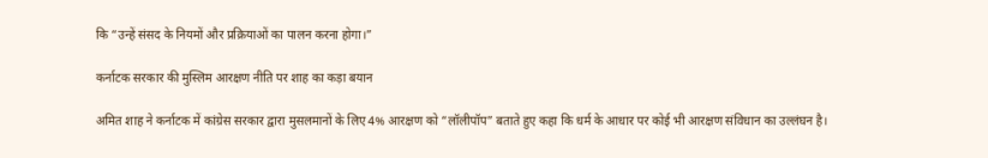कि “उन्हें संसद के नियमों और प्रक्रियाओं का पालन करना होगा।”

कर्नाटक सरकार की मुस्लिम आरक्षण नीति पर शाह का कड़ा बयान

अमित शाह ने कर्नाटक में कांग्रेस सरकार द्वारा मुसलमानों के लिए 4% आरक्षण को “लॉलीपॉप” बताते हुए कहा कि धर्म के आधार पर कोई भी आरक्षण संविधान का उल्लंघन है।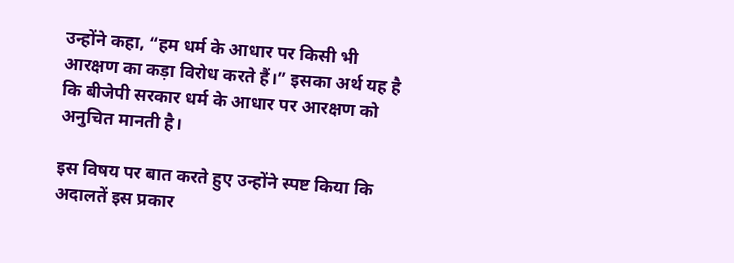उन्होंने कहा, “हम धर्म के आधार पर किसी भी आरक्षण का कड़ा विरोध करते हैं।” इसका अर्थ यह है कि बीजेपी सरकार धर्म के आधार पर आरक्षण को अनुचित मानती है।

इस विषय पर बात करते हुए उन्होंने स्पष्ट किया कि अदालतें इस प्रकार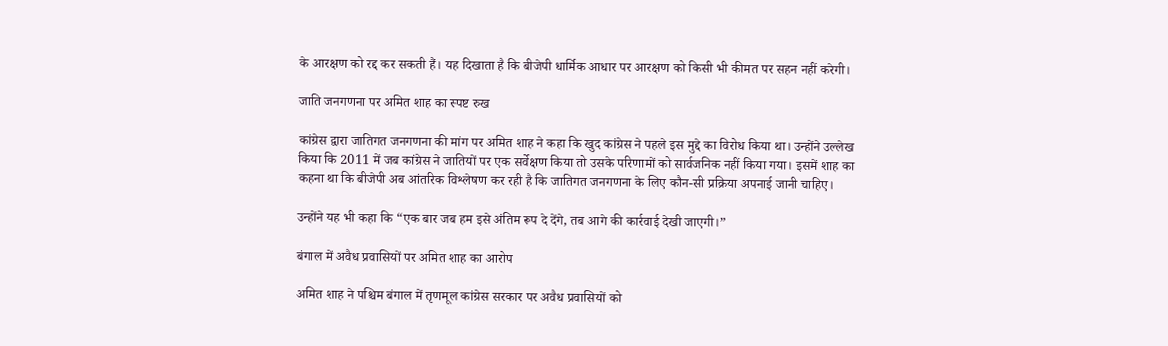के आरक्षण को रद्द कर सकती हैं। यह दिखाता है कि बीजेपी धार्मिक आधार पर आरक्षण को किसी भी कीमत पर सहन नहीं करेगी।

जाति जनगणना पर अमित शाह का स्पष्ट रुख

कांग्रेस द्वारा जातिगत जनगणना की मांग पर अमित शाह ने कहा कि खुद कांग्रेस ने पहले इस मुद्दे का विरोध किया था। उन्होंने उल्लेख किया कि 2011 में जब कांग्रेस ने जातियों पर एक सर्वेक्षण किया तो उसके परिणामों को सार्वजनिक नहीं किया गया। इसमें शाह का कहना था कि बीजेपी अब आंतरिक विश्लेषण कर रही है कि जातिगत जनगणना के लिए कौन-सी प्रक्रिया अपनाई जानी चाहिए।

उन्होंने यह भी कहा कि “एक बार जब हम इसे अंतिम रूप दे देंगे, तब आगे की कार्रवाई देखी जाएगी।”

बंगाल में अवैध प्रवासियों पर अमित शाह का आरोप

अमित शाह ने पश्चिम बंगाल में तृणमूल कांग्रेस सरकार पर अवैध प्रवासियों को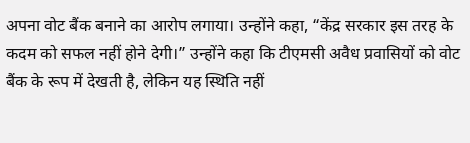अपना वोट बैंक बनाने का आरोप लगाया। उन्होंने कहा, “केंद्र सरकार इस तरह के कदम को सफल नहीं होने देगी।” उन्होंने कहा कि टीएमसी अवैध प्रवासियों को वोट बैंक के रूप में देखती है, लेकिन यह स्थिति नहीं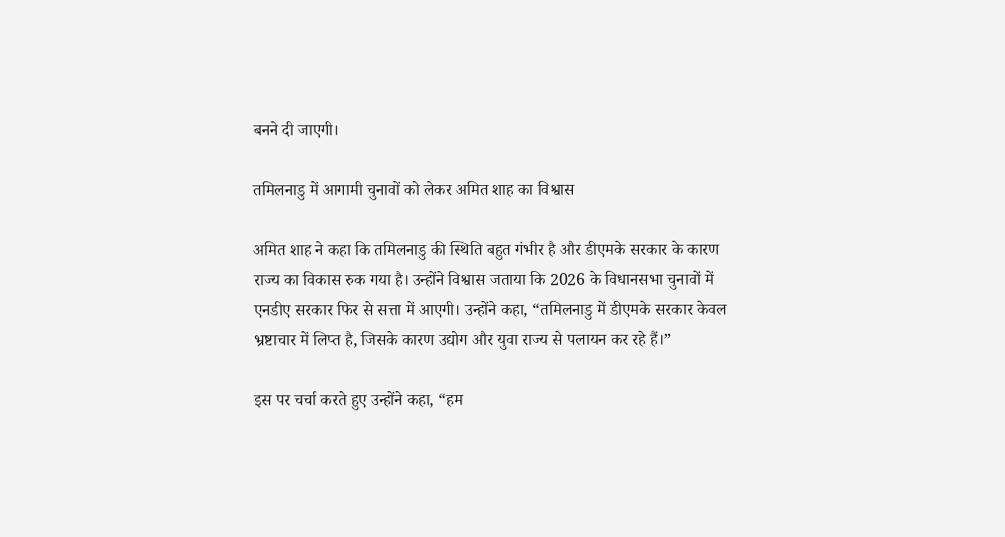बनने दी जाएगी।

तमिलनाडु में आगामी चुनावों को लेकर अमित शाह का विश्वास

अमित शाह ने कहा कि तमिलनाडु की स्थिति बहुत गंभीर है और डीएमके सरकार के कारण राज्य का विकास रुक गया है। उन्होंने विश्वास जताया कि 2026 के विधानसभा चुनावों में एनडीए सरकार फिर से सत्ता में आएगी। उन्होंने कहा, “तमिलनाडु में डीएमके सरकार केवल भ्रष्टाचार में लिप्त है, जिसके कारण उद्योग और युवा राज्य से पलायन कर रहे हैं।”

इस पर चर्चा करते हुए उन्होंने कहा, “हम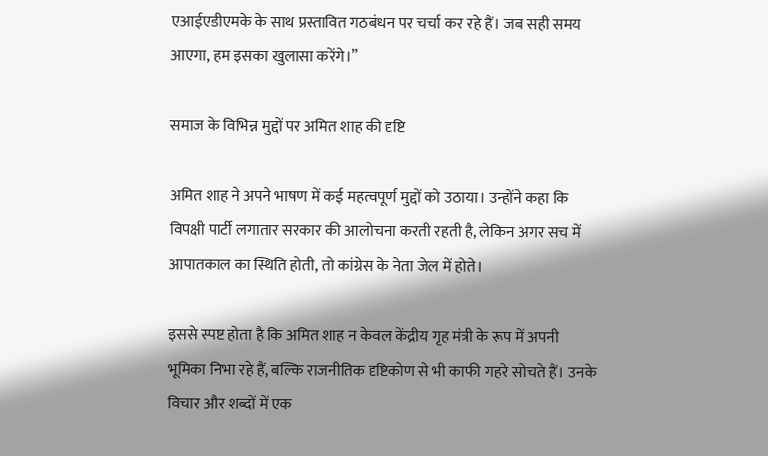एआईएडीएमके के साथ प्रस्तावित गठबंधन पर चर्चा कर रहे हैं। जब सही समय आएगा, हम इसका खुलासा करेंगे।”

समाज के विभिन्न मुद्दों पर अमित शाह की दृष्टि

अमित शाह ने अपने भाषण में कई महत्वपूर्ण मुद्दों को उठाया। उन्होंने कहा कि विपक्षी पार्टी लगातार सरकार की आलोचना करती रहती है, लेकिन अगर सच में आपातकाल का स्थिति होती, तो कांग्रेस के नेता जेल में होते।

इससे स्पष्ट होता है कि अमित शाह न केवल केंद्रीय गृह मंत्री के रूप में अपनी भूमिका निभा रहे हैं, बल्कि राजनीतिक दृष्टिकोण से भी काफी गहरे सोचते हैं। उनके विचार और शब्दों में एक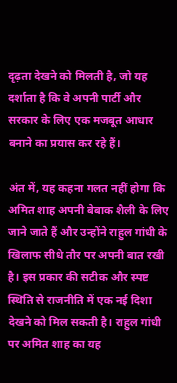दृढ़ता देखने को मिलती है, जो यह दर्शाता है कि वे अपनी पार्टी और सरकार के लिए एक मजबूत आधार बनाने का प्रयास कर रहे हैं।

अंत में, यह कहना गलत नहीं होगा कि अमित शाह अपनी बेबाक शैली के लिए जाने जाते हैं और उन्होंने राहुल गांधी के खिलाफ सीधे तौर पर अपनी बात रखी है। इस प्रकार की सटीक और स्पष्ट स्थिति से राजनीति में एक नई दिशा देखने को मिल सकती है। राहुल गांधी पर अमित शाह का यह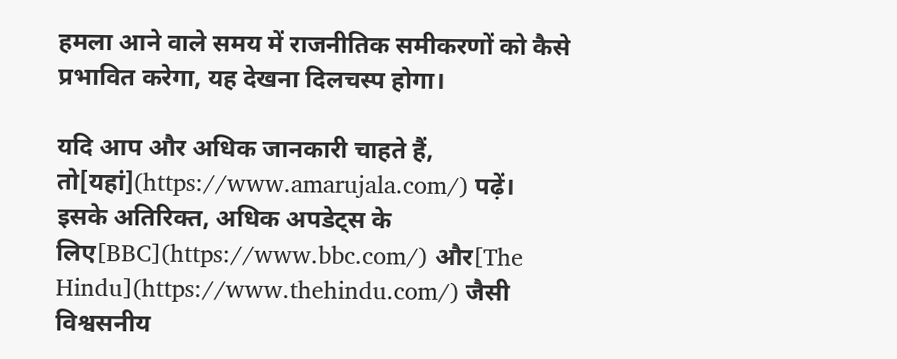हमला आने वाले समय में राजनीतिक समीकरणों को कैसे प्रभावित करेगा, यह देखना दिलचस्प होगा।

यदि आप और अधिक जानकारी चाहते हैं, तो[यहां](https://www.amarujala.com/) पढ़ें। इसके अतिरिक्त, अधिक अपडेट्स के लिए[BBC](https://www.bbc.com/) और[The Hindu](https://www.thehindu.com/) जैसी विश्वसनीय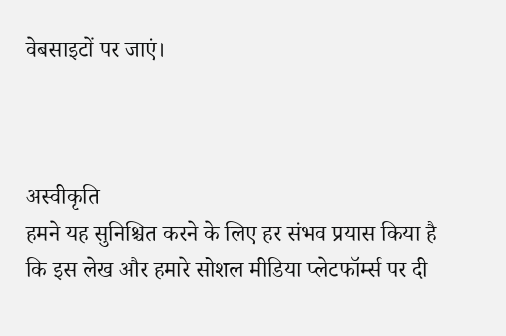वेबसाइटों पर जाएं।



अस्वीकृति
हमने यह सुनिश्चित करने के लिए हर संभव प्रयास किया है कि इस लेख और हमारे सोशल मीडिया प्लेटफॉर्म्स पर दी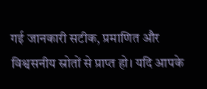गई जानकारी सटीक, प्रमाणित और विश्वसनीय स्रोतों से प्राप्त हो। यदि आपके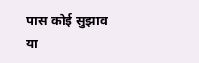पास कोई सुझाव या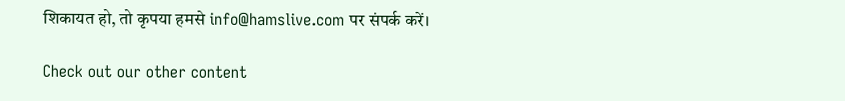शिकायत हो, तो कृपया हमसे info@hamslive.com पर संपर्क करें।

Check out our other content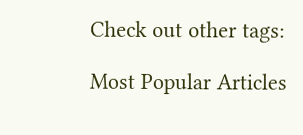Check out other tags:

Most Popular Articles